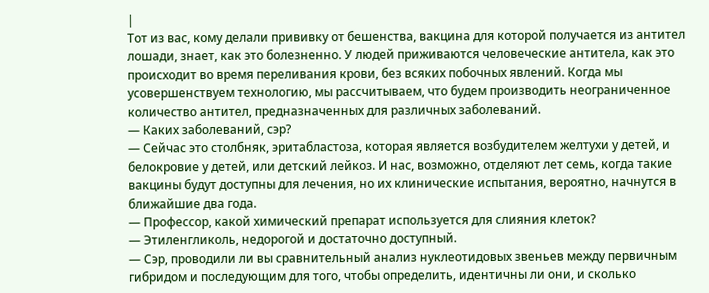|
Тот из вас, кому делали прививку от бешенства, вакцина для которой получается из антител лошади, знает, как это болезненно. У людей приживаются человеческие антитела, как это происходит во время переливания крови, без всяких побочных явлений. Когда мы усовершенствуем технологию, мы рассчитываем, что будем производить неограниченное количество антител, предназначенных для различных заболеваний.
— Каких заболеваний, сэр?
— Сейчас это столбняк, эритабластоза, которая является возбудителем желтухи у детей, и белокровие у детей, или детский лейкоз. И нас, возможно, отделяют лет семь, когда такие вакцины будут доступны для лечения, но их клинические испытания, вероятно, начнутся в ближайшие два года.
— Профессор, какой химический препарат используется для слияния клеток?
— Этиленгликоль, недорогой и достаточно доступный.
— Сэр, проводили ли вы сравнительный анализ нуклеотидовых звеньев между первичным гибридом и последующим для того, чтобы определить, идентичны ли они, и сколько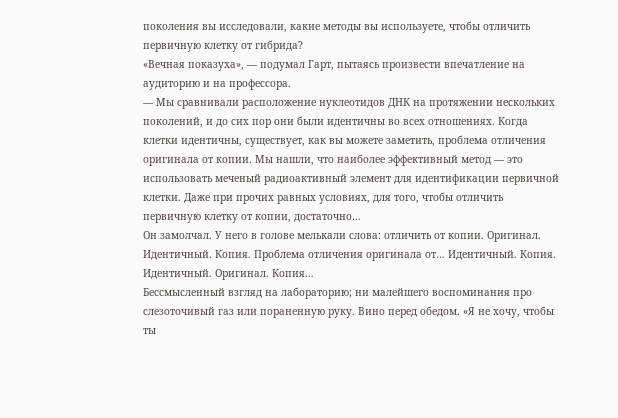поколения вы исследовали, какие методы вы используете, чтобы отличить первичную клетку от гибрида?
«Вечная показуха», — подумал Гарт, пытаясь произвести впечатление на аудиторию и на профессора.
— Мы сравнивали расположение нуклеотидов ДНК на протяжении нескольких поколений, и до сих пор они были идентичны во всех отношениях. Когда клетки идентичны, существует, как вы можете заметить, проблема отличения оригинала от копии. Мы нашли, что наиболее эффективный метод — это использовать меченый радиоактивный элемент для идентификации первичной клетки. Даже при прочих равных условиях, для того, чтобы отличить первичную клетку от копии, достаточно…
Он замолчал. У него в голове мелькали слова: отличить от копии. Оригинал. Идентичный. Копия. Проблема отличения оригинала от… Идентичный. Копия. Идентичный. Оригинал. Копия…
Бессмысленный взгляд на лабораторию; ни малейшего воспоминания про слезоточивый газ или пораненную руку. Вино перед обедом. «Я не хочу, чтобы ты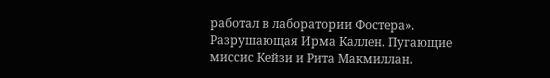работал в лаборатории Фостера». Разрушающая Ирма Каллен. Пугающие миссис Кейзи и Рита Макмиллан.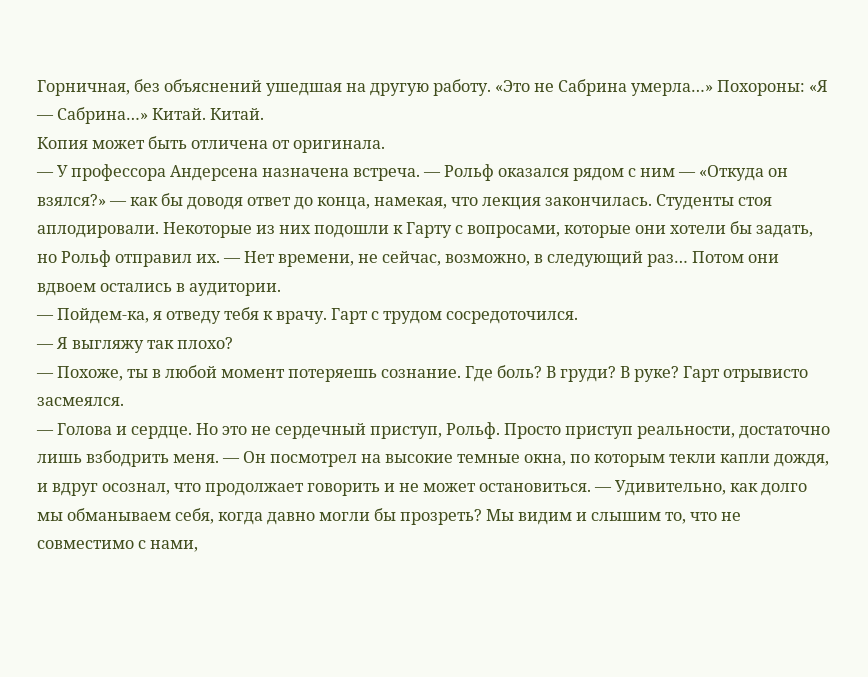Горничная, без объяснений ушедшая на другую работу. «Это не Сабрина умерла…» Похороны: «Я — Сабрина…» Китай. Китай.
Копия может быть отличена от оригинала.
— У профессора Андерсена назначена встреча. — Рольф оказался рядом с ним — «Откуда он взялся?» — как бы доводя ответ до конца, намекая, что лекция закончилась. Студенты стоя аплодировали. Некоторые из них подошли к Гарту с вопросами, которые они хотели бы задать, но Рольф отправил их. — Нет времени, не сейчас, возможно, в следующий раз… Потом они вдвоем остались в аудитории.
— Пойдем-ка, я отведу тебя к врачу. Гарт с трудом сосредоточился.
— Я выгляжу так плохо?
— Похоже, ты в любой момент потеряешь сознание. Где боль? В груди? В руке? Гарт отрывисто засмеялся.
— Голова и сердце. Но это не сердечный приступ, Рольф. Просто приступ реальности, достаточно лишь взбодрить меня. — Он посмотрел на высокие темные окна, по которым текли капли дождя, и вдруг осознал, что продолжает говорить и не может остановиться. — Удивительно, как долго мы обманываем себя, когда давно могли бы прозреть? Мы видим и слышим то, что не совместимо с нами,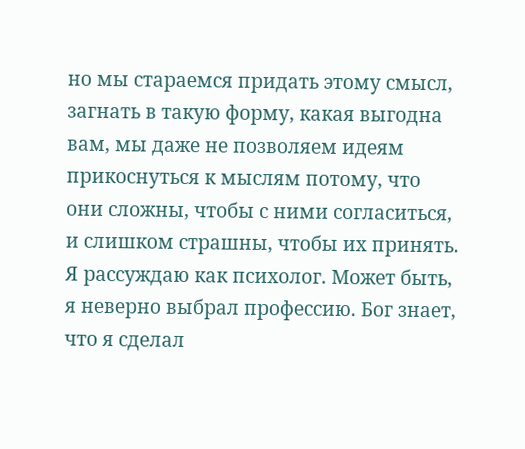но мы стараемся придать этому смысл, загнать в такую форму, какая выгодна вам, мы даже не позволяем идеям прикоснуться к мыслям потому, что они сложны, чтобы с ними согласиться, и слишком страшны, чтобы их принять. Я рассуждаю как психолог. Может быть, я неверно выбрал профессию. Бог знает, что я сделал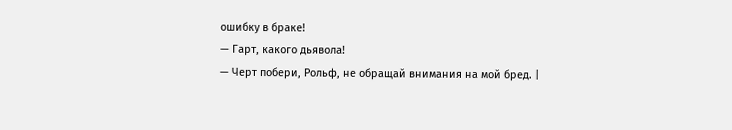ошибку в браке!
— Гарт, какого дьявола!
— Черт побери, Рольф, не обращай внимания на мой бред. |